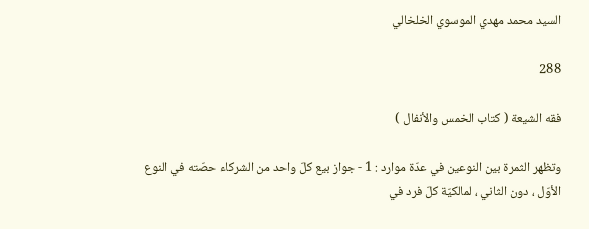السيد محمد مهدي الموسوي الخلخالي

288

فقه الشيعة ( كتاب الخمس والأنفال )

وتظهر الثمرة بين النوعين في عدّة موارد : 1 - جواز بيع كلّ واحد من الشركاء حصّته في النوع الأوّل ، دون الثاني ، لمالكيّة كلّ فرد في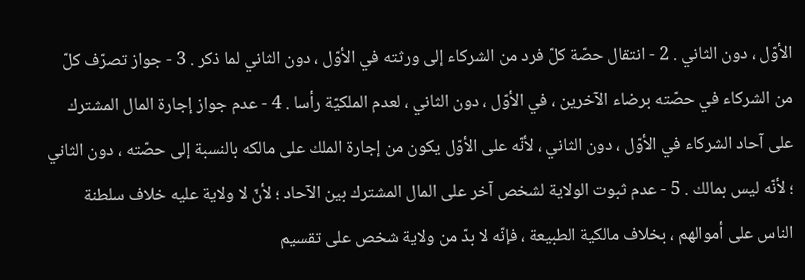الأوّل ، دون الثاني . 2 - انتقال حصّة كلّ فرد من الشركاء إلى ورثته في الأوّل ، دون الثاني لما ذكر . 3 - جواز تصرّف كلّ من الشركاء في حصّته برضاء الآخرين ، في الأوّل ، دون الثاني ، لعدم الملكيّة رأسا . 4 - عدم جواز إجارة المال المشترك على آحاد الشركاء في الأوّل ، دون الثاني ، لأنّه على الأوّل يكون من إجارة الملك على مالكه بالنسبة إلى حصّته ، دون الثاني ؛ لأنّه ليس بمالك . 5 - عدم ثبوت الولاية لشخص آخر على المال المشترك بين الآحاد ؛ لأنّ لا ولاية عليه خلاف سلطنة الناس على أموالهم ، بخلاف مالكية الطبيعة ، فإنّه لا بدّ من ولاية شخص على تقسيم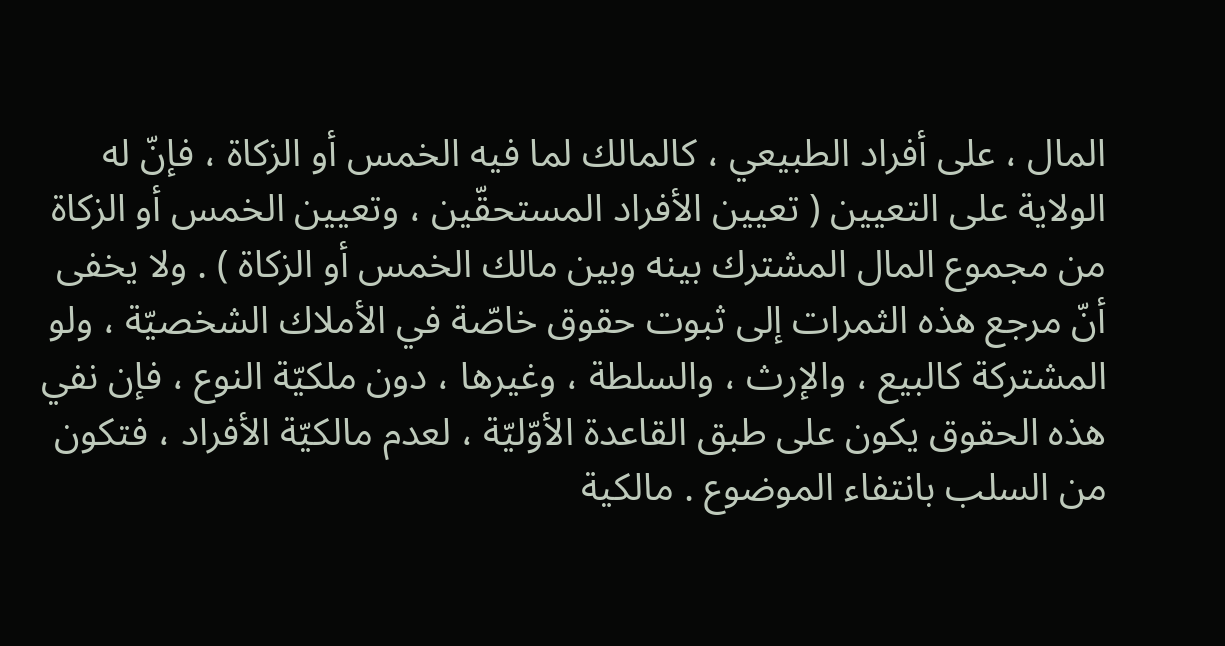المال ، على أفراد الطبيعي ، كالمالك لما فيه الخمس أو الزكاة ، فإنّ له الولاية على التعيين ( تعيين الأفراد المستحقّين ، وتعيين الخمس أو الزكاة من مجموع المال المشترك بينه وبين مالك الخمس أو الزكاة ) . ولا يخفى أنّ مرجع هذه الثمرات إلى ثبوت حقوق خاصّة في الأملاك الشخصيّة ، ولو المشتركة كالبيع ، والإرث ، والسلطة ، وغيرها ، دون ملكيّة النوع ، فإن نفي هذه الحقوق يكون على طبق القاعدة الأوّليّة ، لعدم مالكيّة الأفراد ، فتكون من السلب بانتفاء الموضوع . مالكية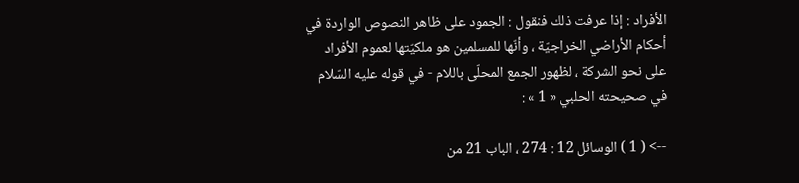الأفراد : إذا عرفت ذلك فنقول : الجمود على ظاهر النصوص الواردة في أحكام الأراضي الخراجيّة ، وأنّها للمسلمين هو ملكيّتها لعموم الأفراد على نحو الشركة ، لظهور الجمع المحلّى باللام - في قوله عليه السّلام في صحيحته الحلبي « 1 » :

--> ( 1 ) الوسائل 12 : 274 ، الباب 21 من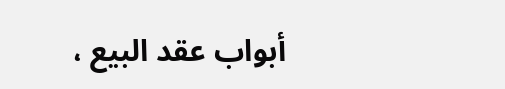أبواب عقد البيع ،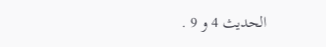الحديث 4 و 9 .